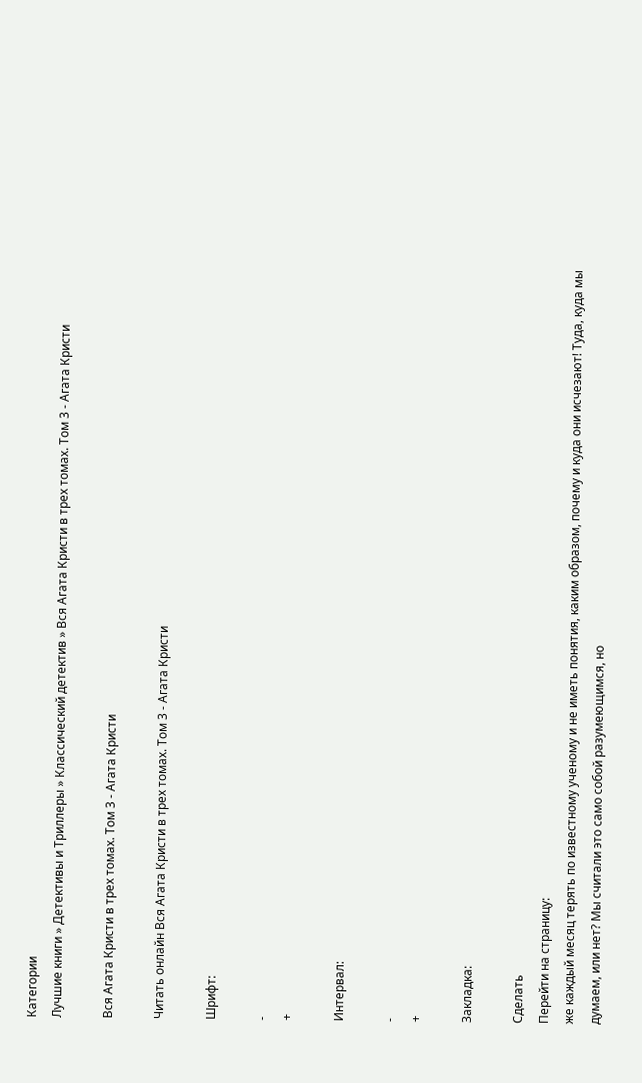Категории
Лучшие книги » Детективы и Триллеры » Классический детектив » Вся Агата Кристи в трех томах. Том 3 - Агата Кристи

Вся Агата Кристи в трех томах. Том 3 - Агата Кристи

Читать онлайн Вся Агата Кристи в трех томах. Том 3 - Агата Кристи

Шрифт:

-
+

Интервал:

-
+

Закладка:

Сделать
Перейти на страницу:
же каждый месяц терять по известному ученому и не иметь понятия, каким образом, почему и куда они исчезают! Туда, куда мы думаем, или нет? Мы считали это само собой разумеющимся, но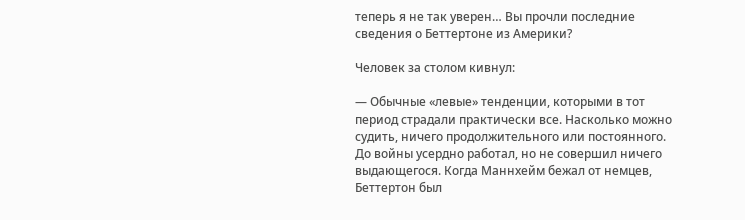теперь я не так уверен… Вы прочли последние сведения о Беттертоне из Америки?

Человек за столом кивнул:

— Обычные «левые» тенденции, которыми в тот период страдали практически все. Насколько можно судить, ничего продолжительного или постоянного. До войны усердно работал, но не совершил ничего выдающегося. Когда Маннхейм бежал от немцев, Беттертон был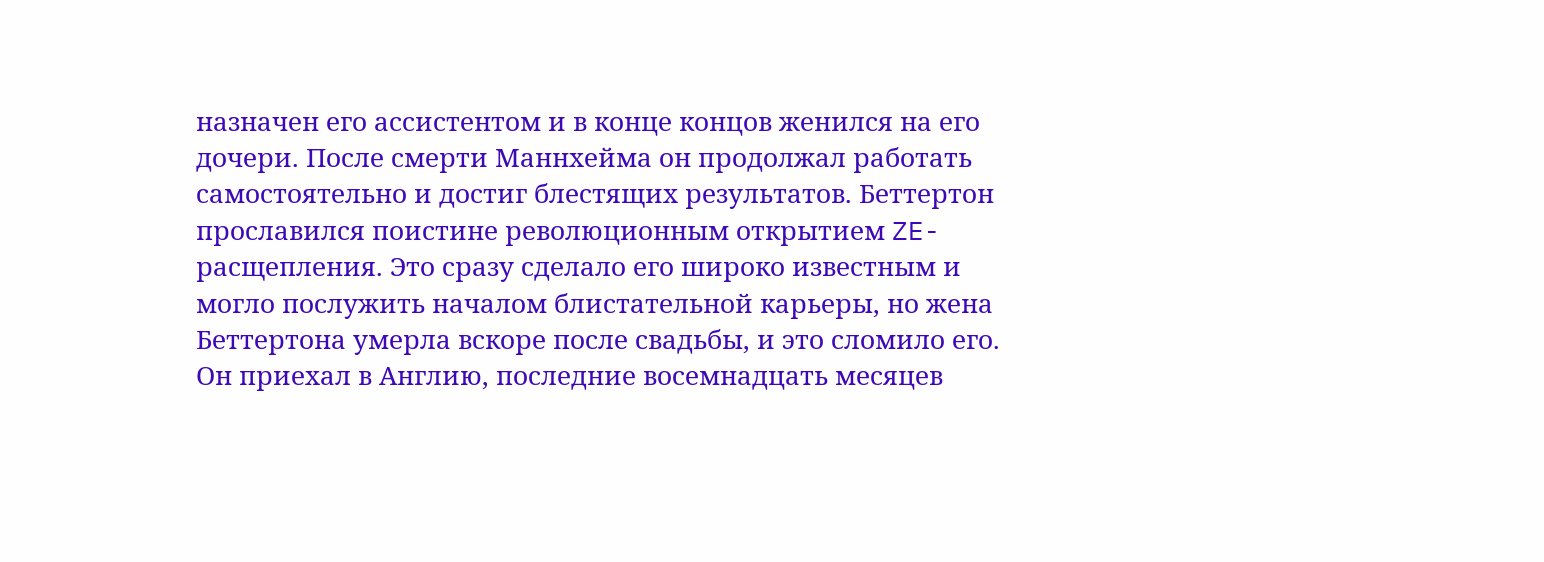назначен его ассистентом и в конце концов женился на его дочери. После смерти Маннхейма он продолжал работать самостоятельно и достиг блестящих результатов. Беттертон прославился поистине революционным открытием ZE-расщепления. Это сразу сделало его широко известным и могло послужить началом блистательной карьеры, но жена Беттертона умерла вскоре после свадьбы, и это сломило его. Он приехал в Англию, последние восемнадцать месяцев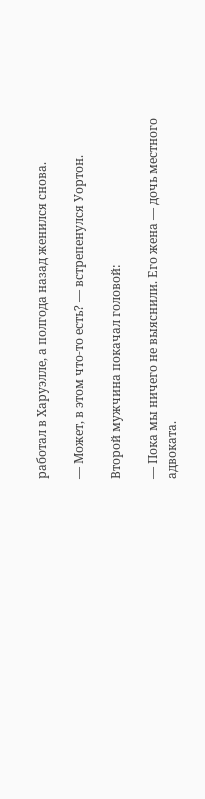работал в Харуэлле, а полгода назад женился снова.

— Может, в этом что-то есть? — встрепенулся Уортон.

Второй мужчина покачал головой:

— Пока мы ничего не выяснили. Его жена — дочь местного адвоката.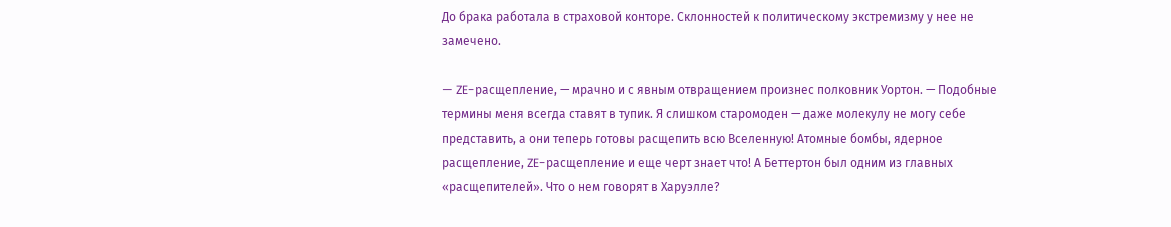До брака работала в страховой конторе. Склонностей к политическому экстремизму у нее не замечено.

— ZE-расщепление, — мрачно и с явным отвращением произнес полковник Уортон. — Подобные термины меня всегда ставят в тупик. Я слишком старомоден — даже молекулу не могу себе представить, а они теперь готовы расщепить всю Вселенную! Атомные бомбы, ядерное расщепление, ZE-расщепление и еще черт знает что! А Беттертон был одним из главных «расщепителей». Что о нем говорят в Харуэлле?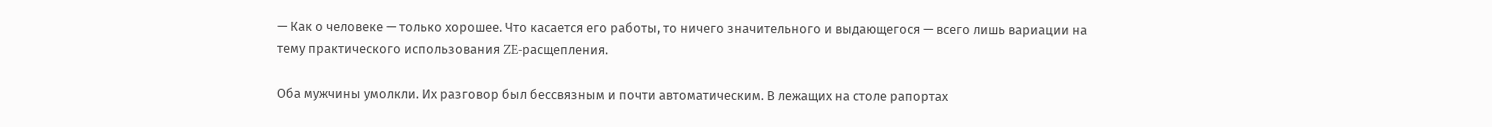— Как о человеке — только хорошее. Что касается его работы, то ничего значительного и выдающегося — всего лишь вариации на тему практического использования ZE-расщепления.

Оба мужчины умолкли. Их разговор был бессвязным и почти автоматическим. В лежащих на столе рапортах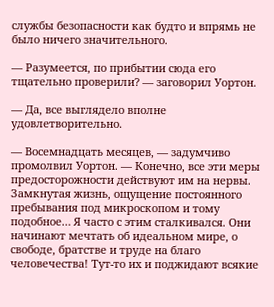службы безопасности как будто и впрямь не было ничего значительного.

— Разумеется, по прибытии сюда его тщательно проверили? — заговорил Уортон.

— Да, все выглядело вполне удовлетворительно.

— Восемнадцать месяцев, — задумчиво промолвил Уортон. — Конечно, все эти меры предосторожности действуют им на нервы. Замкнутая жизнь, ощущение постоянного пребывания под микроскопом и тому подобное… Я часто с этим сталкивался. Они начинают мечтать об идеальном мире, о свободе, братстве и труде на благо человечества! Тут-то их и поджидают всякие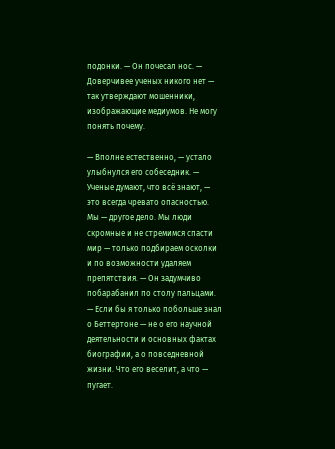подонки. — Он почесал нос. — Доверчивее ученых никого нет — так утверждают мошенники, изображающие медиумов. Не могу понять почему.

— Вполне естественно, — устало улыбнулся его собеседник. — Ученые думают, что всё знают, — это всегда чревато опасностью. Мы — другое дело. Мы люди скромные и не стремимся спасти мир — только подбираем осколки и по возможности удаляем препятствия. — Он задумчиво побарабанил по столу пальцами. — Если бы я только побольше знал о Беттертоне — не о его научной деятельности и основных фактах биографии, а о повседневной жизни. Что его веселит, а что — пугает.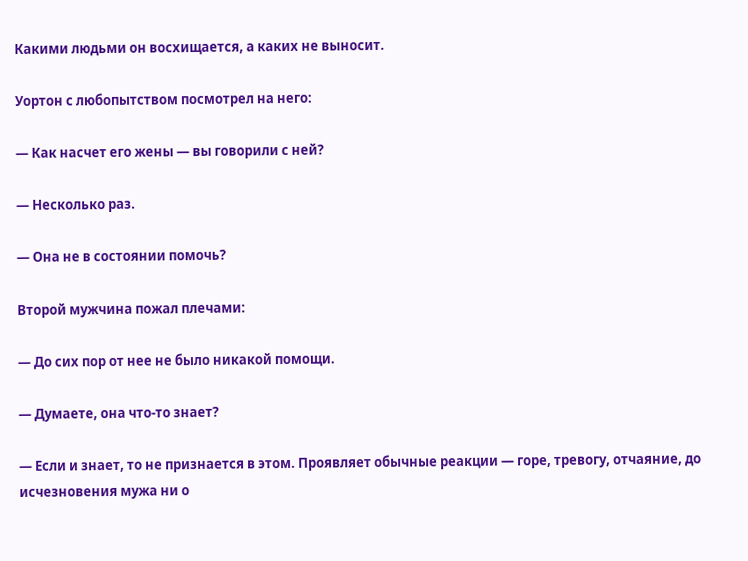Какими людьми он восхищается, а каких не выносит.

Уортон с любопытством посмотрел на него:

— Как насчет его жены — вы говорили с ней?

— Несколько раз.

— Она не в состоянии помочь?

Второй мужчина пожал плечами:

— До сих пор от нее не было никакой помощи.

— Думаете, она что-то знает?

— Если и знает, то не признается в этом. Проявляет обычные реакции — горе, тревогу, отчаяние, до исчезновения мужа ни о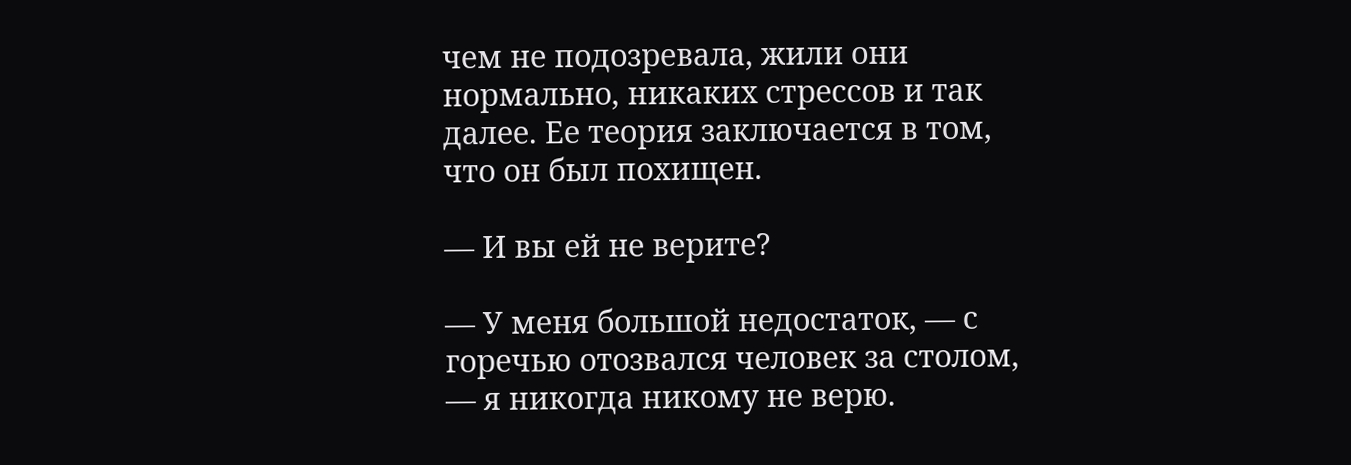чем не подозревала, жили они нормально, никаких стрессов и так далее. Ее теория заключается в том, что он был похищен.

— И вы ей не верите?

— У меня большой недостаток, — с горечью отозвался человек за столом, — я никогда никому не верю.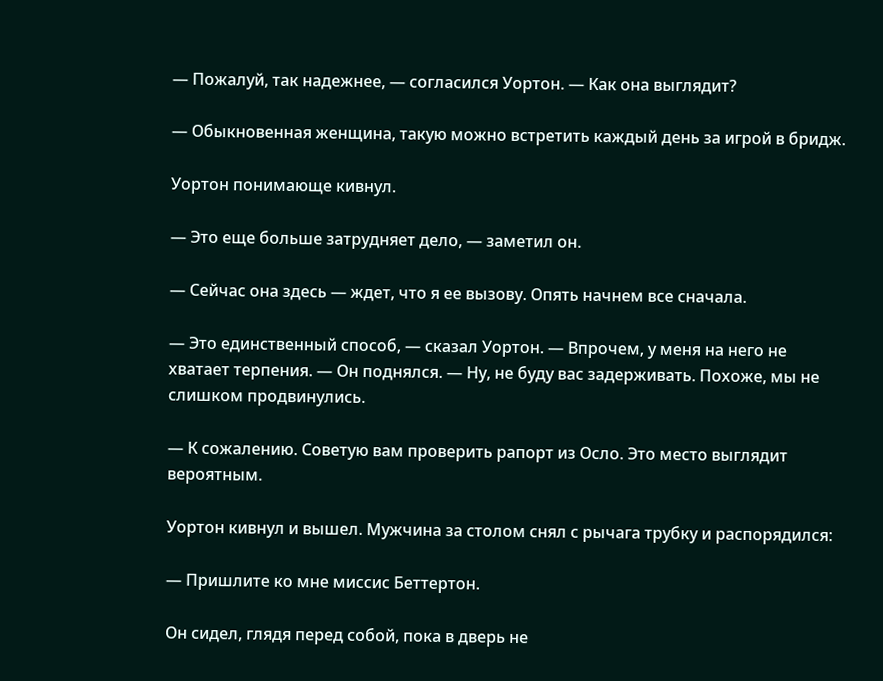— Пожалуй, так надежнее, — согласился Уортон. — Как она выглядит?

— Обыкновенная женщина, такую можно встретить каждый день за игрой в бридж.

Уортон понимающе кивнул.

— Это еще больше затрудняет дело, — заметил он.

— Сейчас она здесь — ждет, что я ее вызову. Опять начнем все сначала.

— Это единственный способ, — сказал Уортон. — Впрочем, у меня на него не хватает терпения. — Он поднялся. — Ну, не буду вас задерживать. Похоже, мы не слишком продвинулись.

— К сожалению. Советую вам проверить рапорт из Осло. Это место выглядит вероятным.

Уортон кивнул и вышел. Мужчина за столом снял с рычага трубку и распорядился:

— Пришлите ко мне миссис Беттертон.

Он сидел, глядя перед собой, пока в дверь не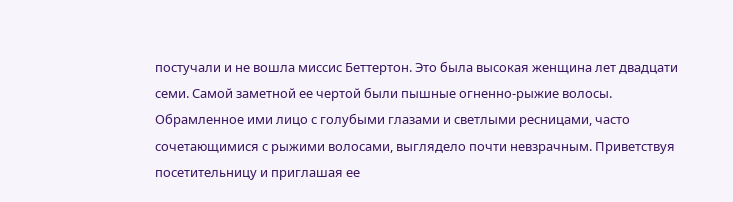постучали и не вошла миссис Беттертон. Это была высокая женщина лет двадцати семи. Самой заметной ее чертой были пышные огненно-рыжие волосы. Обрамленное ими лицо с голубыми глазами и светлыми ресницами, часто сочетающимися с рыжими волосами, выглядело почти невзрачным. Приветствуя посетительницу и приглашая ее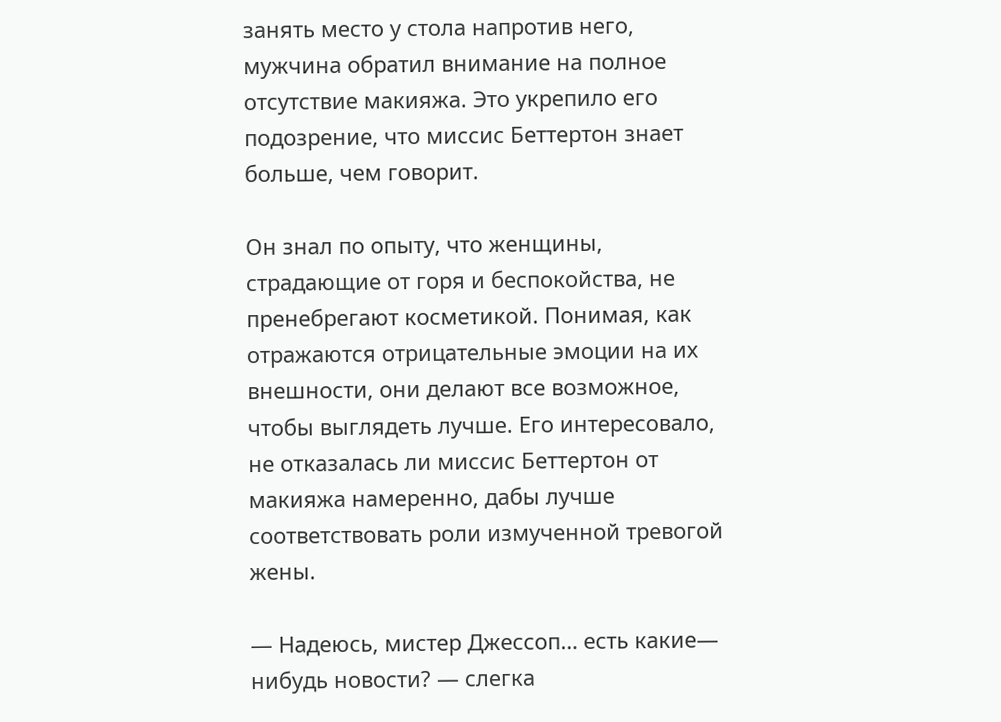занять место у стола напротив него, мужчина обратил внимание на полное отсутствие макияжа. Это укрепило его подозрение, что миссис Беттертон знает больше, чем говорит.

Он знал по опыту, что женщины, страдающие от горя и беспокойства, не пренебрегают косметикой. Понимая, как отражаются отрицательные эмоции на их внешности, они делают все возможное, чтобы выглядеть лучше. Его интересовало, не отказалась ли миссис Беттертон от макияжа намеренно, дабы лучше соответствовать роли измученной тревогой жены.

— Надеюсь, мистер Джессоп… есть какие— нибудь новости? — слегка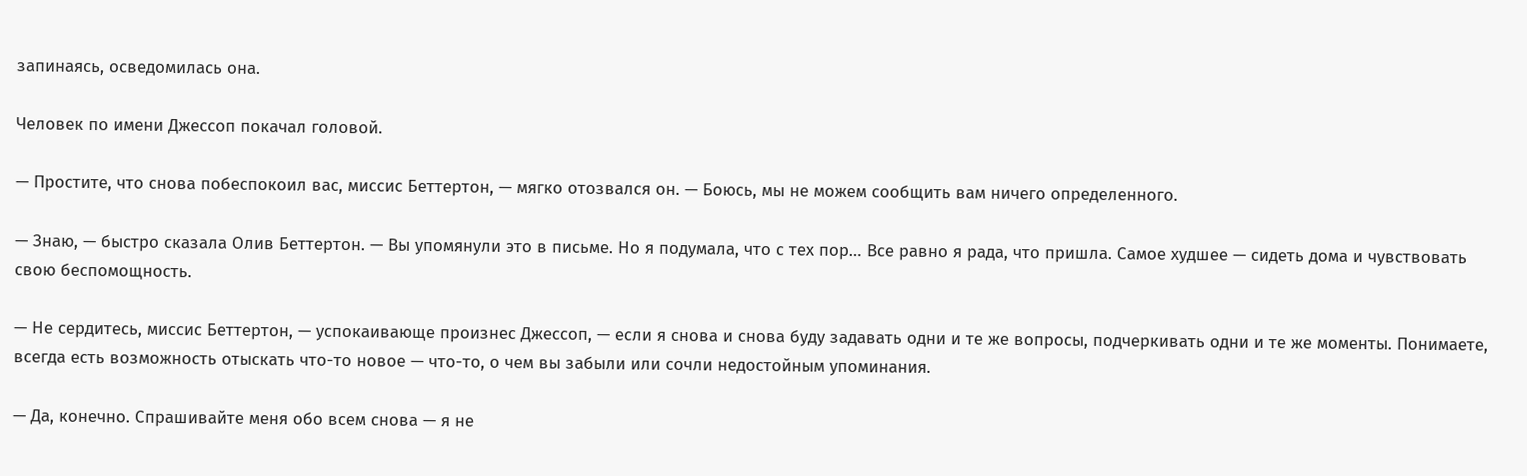запинаясь, осведомилась она.

Человек по имени Джессоп покачал головой.

— Простите, что снова побеспокоил вас, миссис Беттертон, — мягко отозвался он. — Боюсь, мы не можем сообщить вам ничего определенного.

— Знаю, — быстро сказала Олив Беттертон. — Вы упомянули это в письме. Но я подумала, что с тех пор… Все равно я рада, что пришла. Самое худшее — сидеть дома и чувствовать свою беспомощность.

— Не сердитесь, миссис Беттертон, — успокаивающе произнес Джессоп, — если я снова и снова буду задавать одни и те же вопросы, подчеркивать одни и те же моменты. Понимаете, всегда есть возможность отыскать что-то новое — что-то, о чем вы забыли или сочли недостойным упоминания.

— Да, конечно. Спрашивайте меня обо всем снова — я не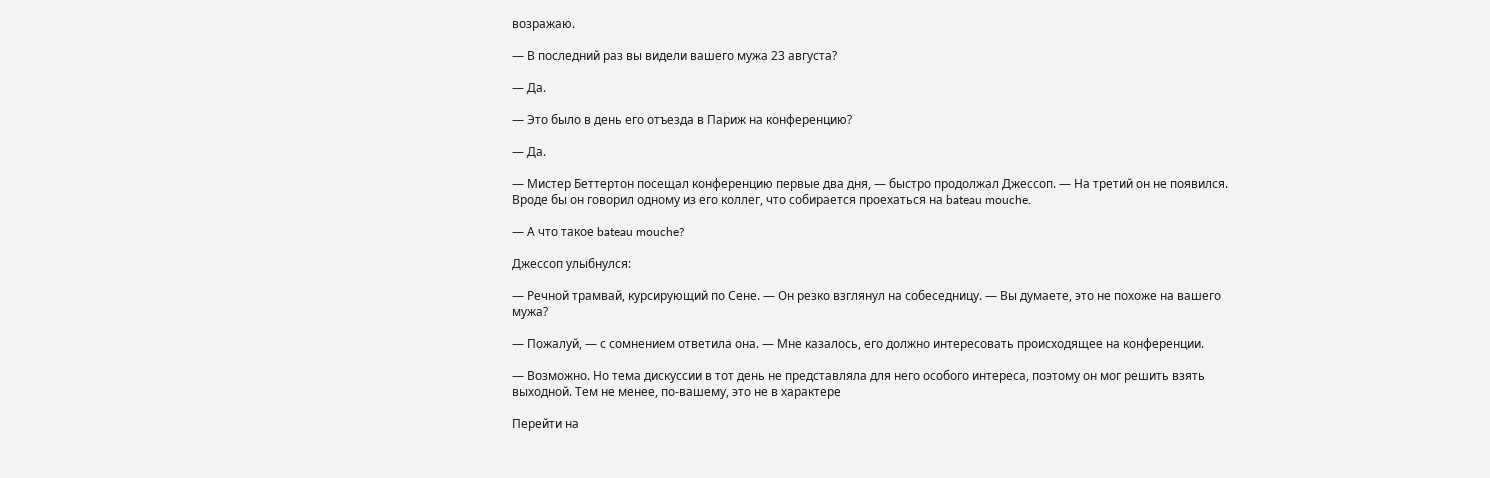возражаю.

— В последний раз вы видели вашего мужа 23 августа?

— Да.

— Это было в день его отъезда в Париж на конференцию?

— Да.

— Мистер Беттертон посещал конференцию первые два дня, — быстро продолжал Джессоп. — На третий он не появился. Вроде бы он говорил одному из его коллег, что собирается проехаться на bateau mouche.

— А что такое bateau mouche?

Джессоп улыбнулся:

— Речной трамвай, курсирующий по Сене. — Он резко взглянул на собеседницу. — Вы думаете, это не похоже на вашего мужа?

— Пожалуй, — с сомнением ответила она. — Мне казалось, его должно интересовать происходящее на конференции.

— Возможно. Но тема дискуссии в тот день не представляла для него особого интереса, поэтому он мог решить взять выходной. Тем не менее, по-вашему, это не в характере

Перейти на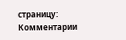страницу:
Комментарии